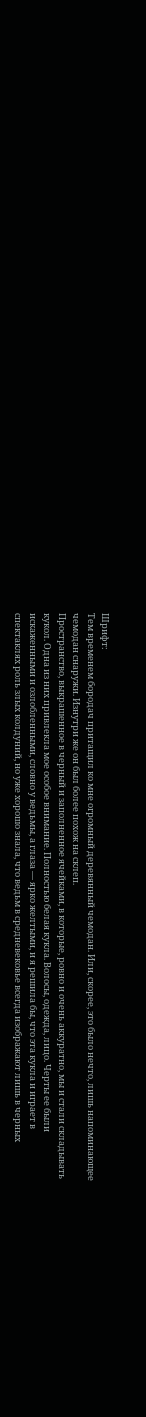Шрифт:
Тем временем бородач притащил ко мне огромный деревянный чемодан. Или, скорее, это было нечто, лишь напоминающее чемодан снаружи. Изнутри же он был более похож на склеп.
Пространство, выкрашенное в черный и заполненное ячейками, в которые, ровно и очень аккуратно, мы и стали складывать кукол. Одна из них привлекла мое особое внимание. Полностью белая кукла. Волосы, одежда, лицо. Черты ее были искаженными и озлобленными, словно у ведьмы, а глаза — ярко желтыми, и я решила бы, что эта кукла и играет в спектаклях роль злых колдуний, но уже хорошо знала, что ведьм в средневековье всегда изображают лишь в черных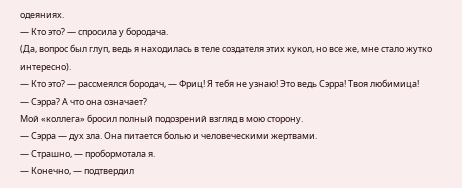одеяниях.
— Кто это? — спросила у бородача.
(Да, вопрос был глуп, ведь я находилась в теле создателя этих кукол, но все же, мне стало жутко интересно).
— Кто это? — рассмеялся бородач, — Фриц! Я тебя не узнаю! Это ведь Сэрра! Твоя любимица!
— Сэрра? А что она означает?
Мой «коллега» бросил полный подозрений взгляд в мою сторону.
— Сэрра — дух зла. Она питается болью и человеческими жертвами.
— Страшно, — пробормотала я.
— Конечно, — подтвердил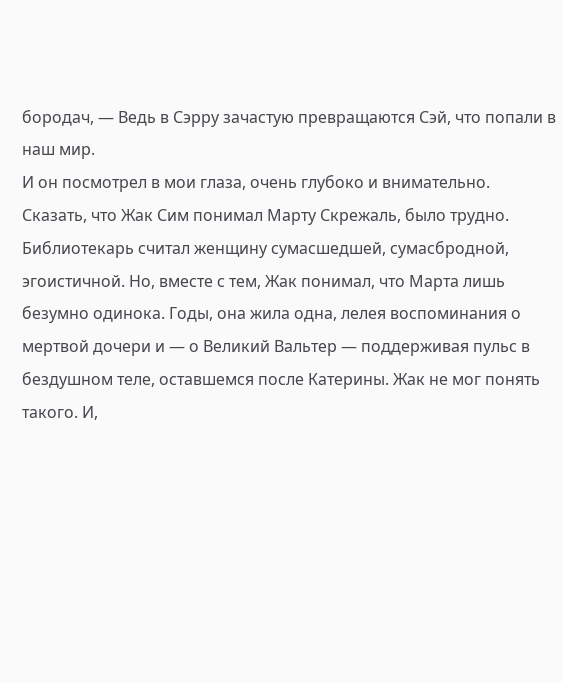бородач, — Ведь в Сэрру зачастую превращаются Сэй, что попали в наш мир.
И он посмотрел в мои глаза, очень глубоко и внимательно.
Сказать, что Жак Сим понимал Марту Скрежаль, было трудно. Библиотекарь считал женщину сумасшедшей, сумасбродной, эгоистичной. Но, вместе с тем, Жак понимал, что Марта лишь безумно одинока. Годы, она жила одна, лелея воспоминания о мертвой дочери и — о Великий Вальтер — поддерживая пульс в бездушном теле, оставшемся после Катерины. Жак не мог понять такого. И,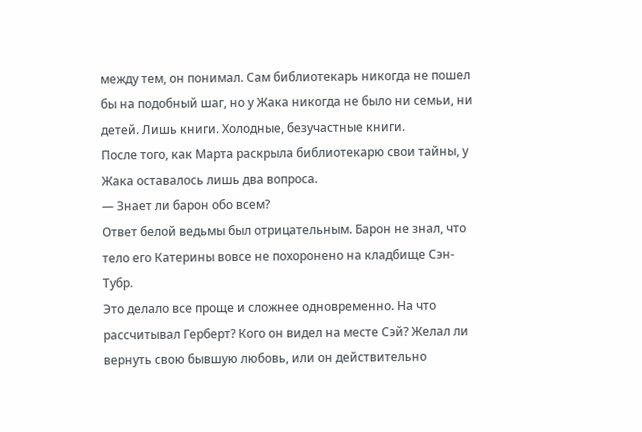между тем, он понимал. Сам библиотекарь никогда не пошел бы на подобный шаг, но у Жака никогда не было ни семьи, ни детей. Лишь книги. Холодные, безучастные книги.
После того, как Марта раскрыла библиотекарю свои тайны, у Жака оставалось лишь два вопроса.
— Знает ли барон обо всем?
Ответ белой ведьмы был отрицательным. Барон не знал, что тело его Катерины вовсе не похоронено на кладбище Сэн-Тубр.
Это делало все проще и сложнее одновременно. На что рассчитывал Герберт? Кого он видел на месте Сэй? Желал ли вернуть свою бывшую любовь, или он действительно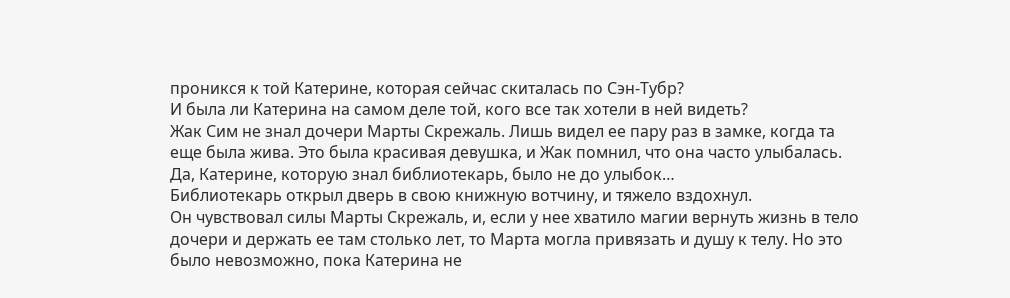проникся к той Катерине, которая сейчас скиталась по Сэн-Тубр?
И была ли Катерина на самом деле той, кого все так хотели в ней видеть?
Жак Сим не знал дочери Марты Скрежаль. Лишь видел ее пару раз в замке, когда та еще была жива. Это была красивая девушка, и Жак помнил, что она часто улыбалась. Да, Катерине, которую знал библиотекарь, было не до улыбок…
Библиотекарь открыл дверь в свою книжную вотчину, и тяжело вздохнул.
Он чувствовал силы Марты Скрежаль, и, если у нее хватило магии вернуть жизнь в тело дочери и держать ее там столько лет, то Марта могла привязать и душу к телу. Но это было невозможно, пока Катерина не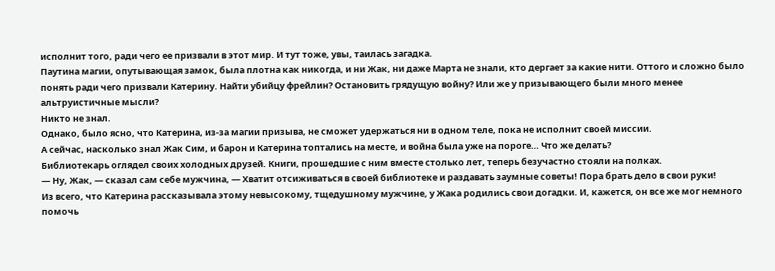исполнит того, ради чего ее призвали в этот мир. И тут тоже, увы, таилась загадка.
Паутина магии, опутывающая замок, была плотна как никогда, и ни Жак, ни даже Марта не знали, кто дергает за какие нити. Оттого и сложно было понять ради чего призвали Катерину. Найти убийцу фрейлин? Остановить грядущую войну? Или же у призывающего были много менее альтруистичные мысли?
Никто не знал.
Однако, было ясно, что Катерина, из-за магии призыва, не сможет удержаться ни в одном теле, пока не исполнит своей миссии.
А сейчас, насколько знал Жак Сим, и барон и Катерина топтались на месте, и война была уже на пороге… Что же делать?
Библиотекарь оглядел своих холодных друзей. Книги, прошедшие с ним вместе столько лет, теперь безучастно стояли на полках.
— Ну, Жак, — сказал сам себе мужчина, — Хватит отсиживаться в своей библиотеке и раздавать заумные советы! Пора брать дело в свои руки!
Из всего, что Катерина рассказывала этому невысокому, тщедушному мужчине, у Жака родились свои догадки. И, кажется, он все же мог немного помочь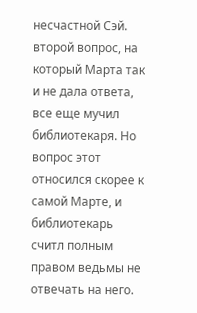несчастной Сэй.
второй вопрос, на который Марта так и не дала ответа, все еще мучил библиотекаря. Но вопрос этот относился скорее к самой Марте, и библиотекарь считл полным правом ведьмы не отвечать на него.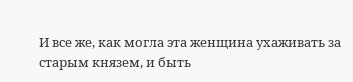И все же, как могла эта женщина ухаживать за старым князем, и быть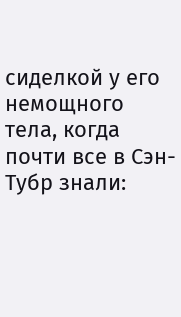сиделкой у его немощного тела, когда почти все в Сэн-Тубр знали: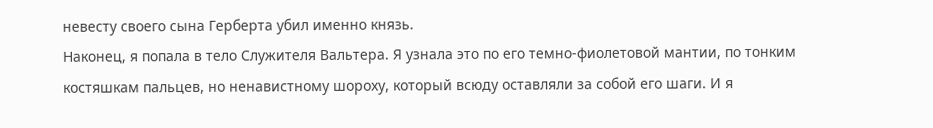невесту своего сына Герберта убил именно князь.
Наконец, я попала в тело Служителя Вальтера. Я узнала это по его темно-фиолетовой мантии, по тонким костяшкам пальцев, но ненавистному шороху, который всюду оставляли за собой его шаги. И я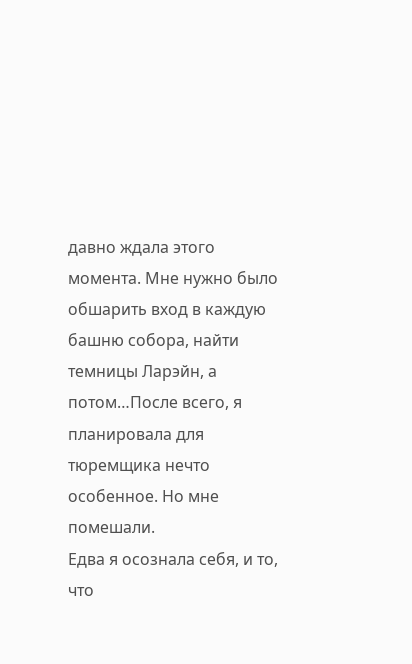давно ждала этого момента. Мне нужно было обшарить вход в каждую башню собора, найти темницы Ларэйн, а потом…После всего, я планировала для тюремщика нечто особенное. Но мне помешали.
Едва я осознала себя, и то, что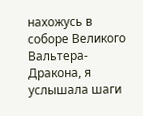нахожусь в соборе Великого Вальтера-Дракона, я услышала шаги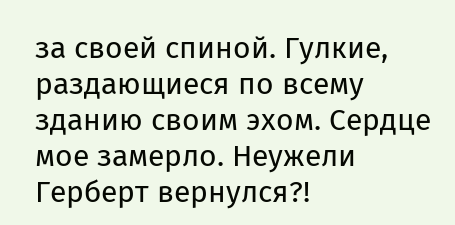за своей спиной. Гулкие, раздающиеся по всему зданию своим эхом. Сердце мое замерло. Неужели Герберт вернулся?!